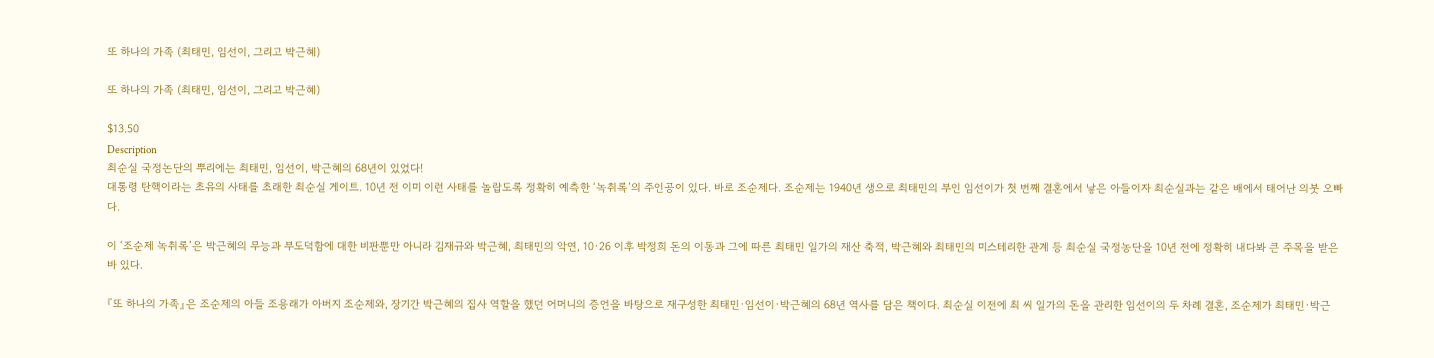또 하나의 가족 (최태민, 임선이, 그리고 박근혜)

또 하나의 가족 (최태민, 임선이, 그리고 박근혜)

$13.50
Description
최순실 국정논단의 뿌리에는 최태민, 임선이, 박근혜의 68년이 있었다!
대통령 탄핵이라는 초유의 사태를 초래한 최순실 게이트. 10년 전 이미 이런 사태를 놀랍도록 정확히 예측한 ‘녹취록’의 주인공이 있다. 바로 조순제다. 조순제는 1940년 생으로 최태민의 부인 임선이가 첫 번째 결혼에서 낳은 아들이자 최순실과는 같은 배에서 태어난 의붓 오빠다.

이 ‘조순제 녹취록’은 박근혜의 무능과 부도덕함에 대한 비판뿐만 아니라 김재규와 박근혜, 최태민의 악연, 10·26 이후 박정희 돈의 이동과 그에 따른 최태민 일가의 재산 축적, 박근혜와 최태민의 미스테리한 관계 등 최순실 국정농단을 10년 전에 정확히 내다봐 큰 주목을 받은 바 있다.

『또 하나의 가족』은 조순제의 아들 조용래가 아버지 조순제와, 장기간 박근혜의 집사 역할을 했던 어머니의 증언을 바탕으로 재구성한 최태민·임선이·박근혜의 68년 역사를 담은 책이다. 최순실 이전에 최 씨 일가의 돈을 관리한 임선이의 두 차례 결혼, 조순제가 최태민·박근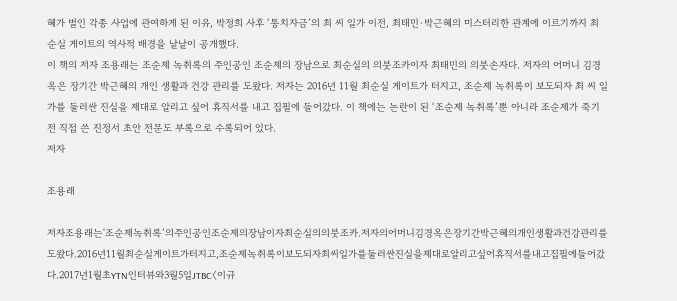혜가 벌인 각종 사업에 관여하게 된 이유, 박정희 사후 ‘통치자금’의 최 씨 일가 이전, 최태민·박근혜의 미스터리한 관계에 이르기까지 최순실 게이트의 역사적 배경을 낱낱이 공개했다.
이 책의 저자 조용래는 조순제 녹취록의 주인공인 조순제의 장남으로 최순실의 의붓조카이자 최태민의 의붓손자다. 저자의 어머니 김경옥은 장기간 박근혜의 개인 생활과 건강 관리를 도왔다. 저자는 2016년 11월 최순실 게이트가 터지고, 조순제 녹취록이 보도되자 최 씨 일가를 둘러싼 진실을 제대로 알리고 싶어 휴직서를 내고 집필에 들어갔다. 이 책에는 논란이 된 ‘조순제 녹취록’뿐 아니라 조순제가 죽기 전 직접 쓴 진정서 초안 전문도 부록으로 수록되어 있다.
저자

조용래

저자조용래는'조순제녹취록’의주인공인조순제의장남이자최순실의의붓조카.저자의어머니김경옥은장기간박근혜의개인생활과건강관리를도왔다.2016년11월최순실게이트가터지고,조순제녹취록이보도되자최씨일가를둘러싼진실을제대로알리고싶어휴직서를내고집필에들어갔다.2017년1월초YTN인터뷰와3월5일JTBC〈이규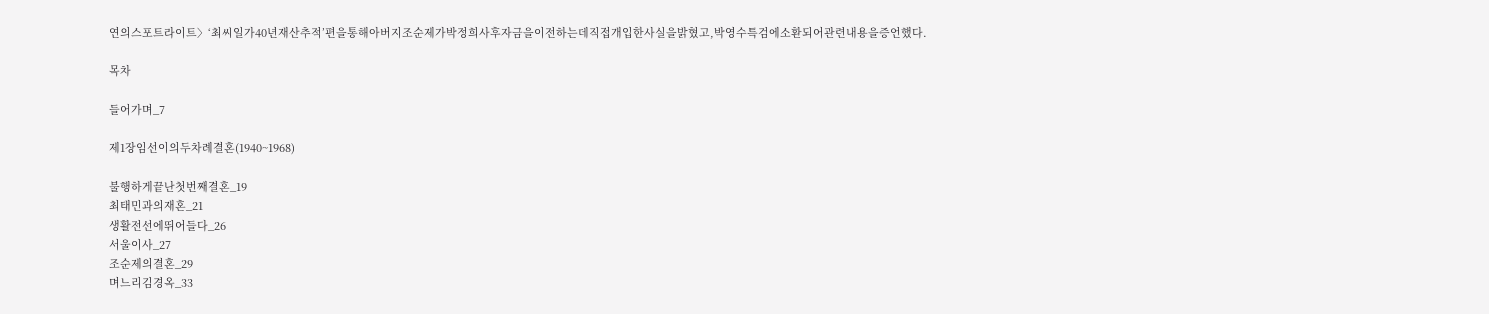연의스포트라이트〉‘최씨일가40년재산추적’편을통해아버지조순제가박정희사후자금을이전하는데직접개입한사실을밝혔고,박영수특검에소환되어관련내용을증언했다.

목차

들어가며_7

제1장임선이의두차례결혼(1940~1968)

불행하게끝난첫번째결혼_19
최태민과의재혼_21
생활전선에뛰어들다_26
서울이사_27
조순제의결혼_29
며느리김경옥_33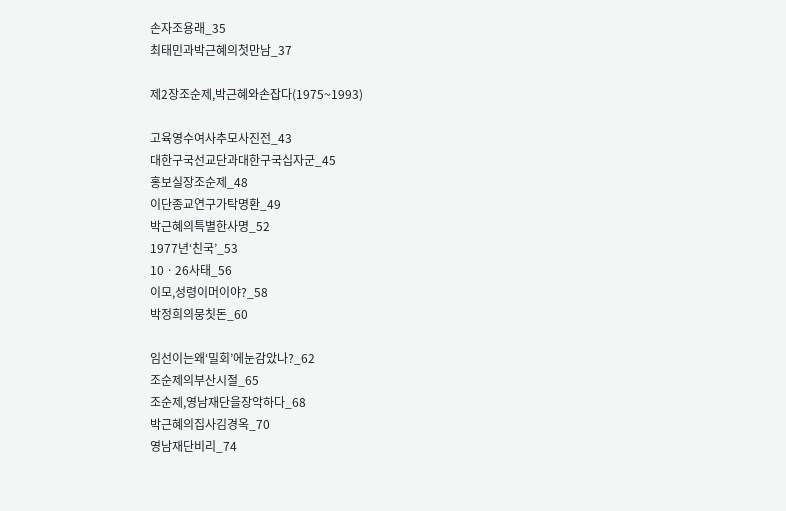손자조용래_35
최태민과박근혜의첫만남_37

제2장조순제,박근혜와손잡다(1975~1993)

고육영수여사추모사진전_43
대한구국선교단과대한구국십자군_45
홍보실장조순제_48
이단종교연구가탁명환_49
박근혜의특별한사명_52
1977년‘친국’_53
10ㆍ26사태_56
이모,성령이머이야?_58
박정희의뭉칫돈_60

임선이는왜‘밀회’에눈감았나?_62
조순제의부산시절_65
조순제,영남재단을장악하다_68
박근혜의집사김경옥_70
영남재단비리_74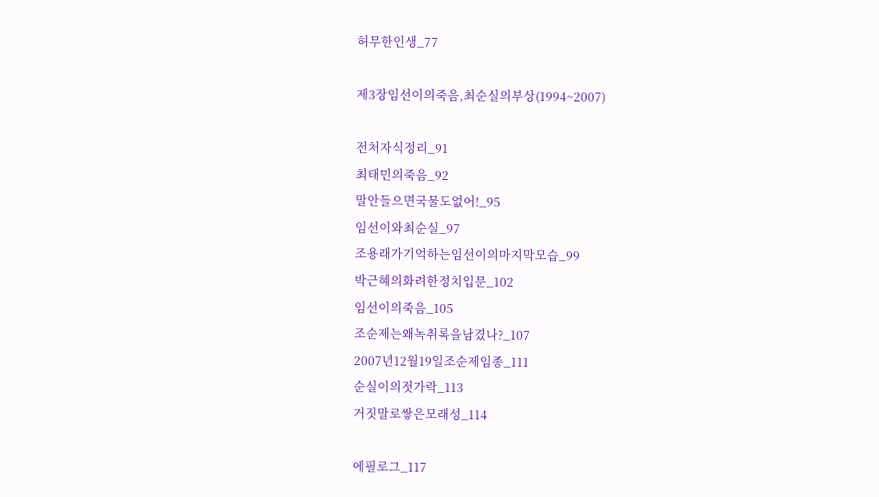허무한인생_77

제3장임선이의죽음,최순실의부상(1994~2007)

전처자식정리_91
최태민의죽음_92
말안들으면국물도없어!_95
임선이와최순실_97
조용래가기억하는임선이의마지막모습_99
박근혜의화려한정치입문_102
임선이의죽음_105
조순제는왜녹취록을남겼나?_107
2007년12월19일조순제임종_111
순실이의젓가락_113
거짓말로쌓은모래성_114

에필로그_117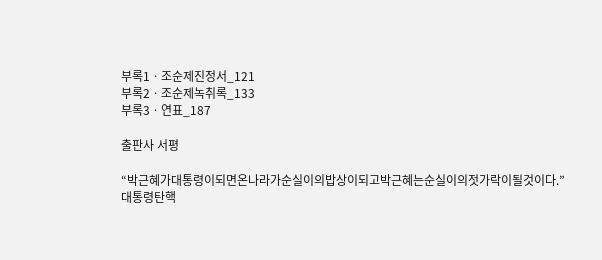부록1ㆍ조순제진정서_121
부록2ㆍ조순제녹취록_133
부록3ㆍ연표_187

출판사 서평

“박근혜가대통령이되면온나라가순실이의밥상이되고박근혜는순실이의젓가락이될것이다.”
대통령탄핵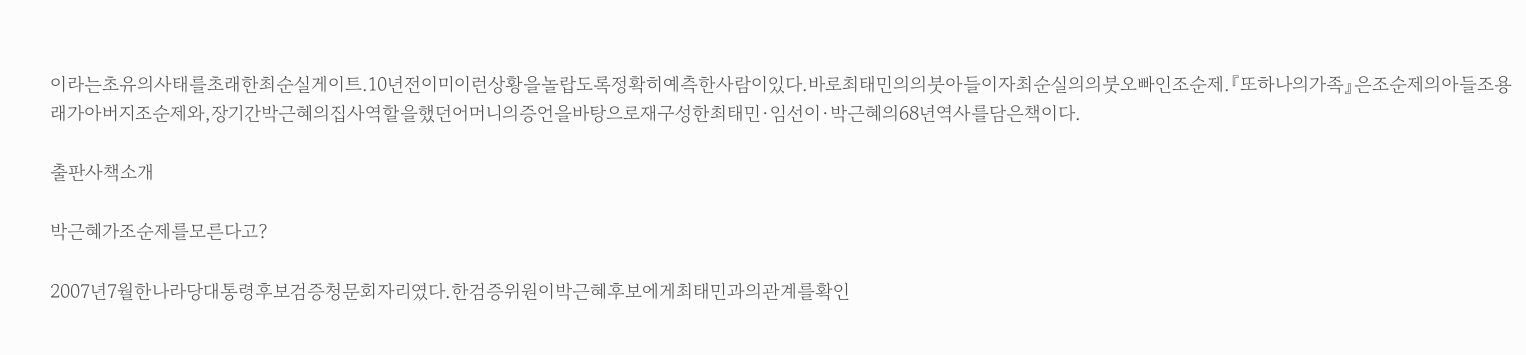이라는초유의사태를초래한최순실게이트.10년전이미이런상황을놀랍도록정확히예측한사람이있다.바로최태민의의붓아들이자최순실의의붓오빠인조순제.『또하나의가족』은조순제의아들조용래가아버지조순제와,장기간박근혜의집사역할을했던어머니의증언을바탕으로재구성한최태민·임선이·박근혜의68년역사를담은책이다.

출판사책소개

박근혜가조순제를모른다고?

2007년7월한나라당대통령후보검증청문회자리였다.한검증위원이박근혜후보에게최태민과의관계를확인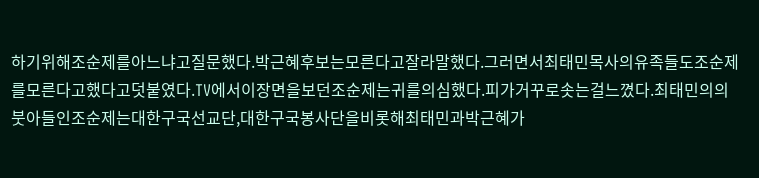하기위해조순제를아느냐고질문했다.박근혜후보는모른다고잘라말했다.그러면서최태민목사의유족들도조순제를모른다고했다고덧붙였다.TV에서이장면을보던조순제는귀를의심했다.피가거꾸로솟는걸느꼈다.최태민의의붓아들인조순제는대한구국선교단,대한구국봉사단을비롯해최태민과박근혜가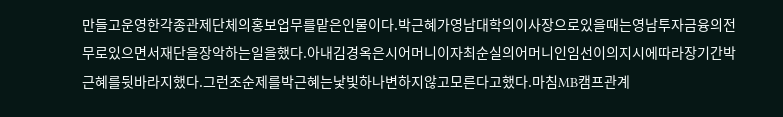만들고운영한각종관제단체의홍보업무를맡은인물이다.박근혜가영남대학의이사장으로있을때는영남투자금융의전무로있으면서재단을장악하는일을했다.아내김경옥은시어머니이자최순실의어머니인임선이의지시에따라장기간박근혜를뒷바라지했다.그런조순제를박근혜는낯빛하나변하지않고모른다고했다.마침MB캠프관계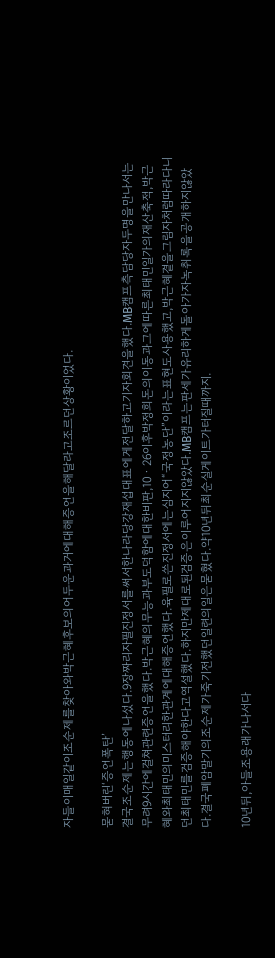자들이매일같이조순제를찾아와박근혜후보의어두운과거에대해증언을해달라고조르던상황이었다.

묻혀버린‘증언폭탄’
결국조순제는행동에나섰다.9장짜리자필진정서를써서한나라당강재섭대표에게전달하고기자회견을했다.MB캠프측담당자두명을만나서는무려9시간에걸쳐관련증언을했다.박근혜의무능과부도덕함에대한비판,10ㆍ26이후박정희돈의이동과그에따른최태민일가의재산축적,박근혜와최태민의미스터리한관계에대해증언했다.육필로쓴진정서에는심지어“국정농단”이라는표현도사용했고,박근혜곁을그림자처럼따라다니던최태민를검증해야한다고역설했다.하지만제대로된검증은이루어지지않았다.MB캠프는판세가유리하게돌아가자녹취록을공개하지않았다.결국폐암말기의조순제가죽기전했던일련의일은묻혔다.약10년뒤최순실게이트가터질때까지.

10년뒤,아들조용래가나서다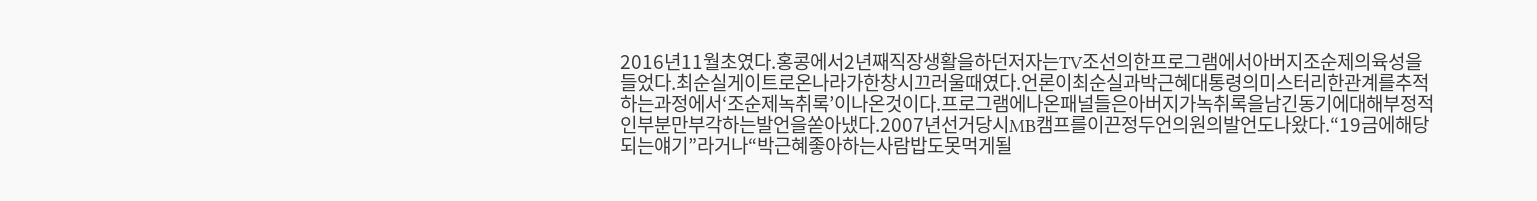2016년11월초였다.홍콩에서2년째직장생활을하던저자는TV조선의한프로그램에서아버지조순제의육성을들었다.최순실게이트로온나라가한창시끄러울때였다.언론이최순실과박근혜대통령의미스터리한관계를추적하는과정에서‘조순제녹취록’이나온것이다.프로그램에나온패널들은아버지가녹취록을남긴동기에대해부정적인부분만부각하는발언을쏟아냈다.2007년선거당시MB캠프를이끈정두언의원의발언도나왔다.“19금에해당되는얘기”라거나“박근혜좋아하는사람밥도못먹게될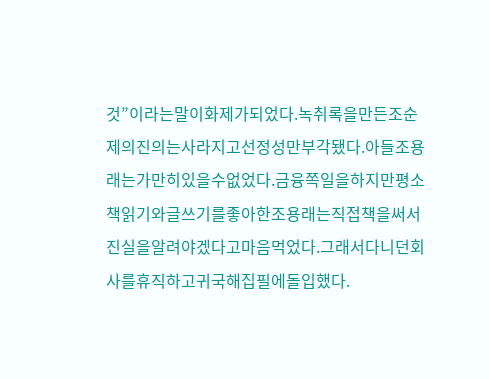것”이라는말이화제가되었다.녹취록을만든조순제의진의는사라지고선정성만부각됐다.아들조용래는가만히있을수없었다.금융쪽일을하지만평소책읽기와글쓰기를좋아한조용래는직접책을써서진실을알려야겠다고마음먹었다.그래서다니던회사를휴직하고귀국해집필에돌입했다.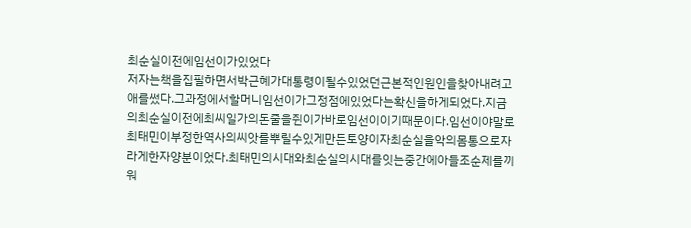최순실이전에임선이가있었다
저자는책을집필하면서박근혜가대통령이될수있었던근본적인원인을찾아내려고애를썼다.그과정에서할머니임선이가그정점에있었다는확신을하게되었다.지금의최순실이전에최씨일가의돈줄을쥔이가바로임선이이기때문이다.임선이야말로최태민이부정한역사의씨앗를뿌릴수있게만든토양이자최순실을악의몸통으로자라게한자양분이었다.최태민의시대와최순실의시대를잇는중간에아들조순제를끼워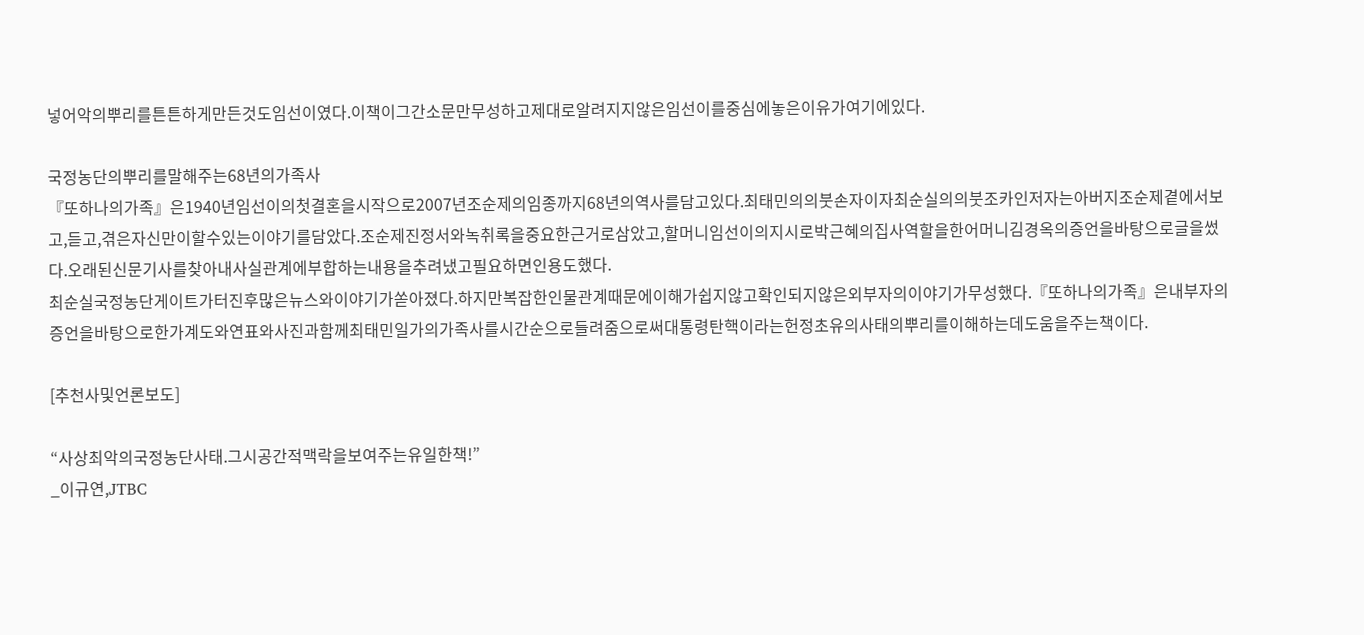넣어악의뿌리를튼튼하게만든것도임선이였다.이책이그간소문만무성하고제대로알려지지않은임선이를중심에놓은이유가여기에있다.

국정농단의뿌리를말해주는68년의가족사
『또하나의가족』은1940년임선이의첫결혼을시작으로2007년조순제의임종까지68년의역사를담고있다.최태민의의붓손자이자최순실의의붓조카인저자는아버지조순제곁에서보고,듣고,겪은자신만이할수있는이야기를담았다.조순제진정서와녹취록을중요한근거로삼았고,할머니임선이의지시로박근혜의집사역할을한어머니김경옥의증언을바탕으로글을썼다.오래된신문기사를찾아내사실관계에부합하는내용을추려냈고필요하면인용도했다.
최순실국정농단게이트가터진후많은뉴스와이야기가쏟아졌다.하지만복잡한인물관계때문에이해가쉽지않고확인되지않은외부자의이야기가무성했다.『또하나의가족』은내부자의증언을바탕으로한가계도와연표와사진과함께최태민일가의가족사를시간순으로들려줌으로써대통령탄핵이라는헌정초유의사태의뿌리를이해하는데도움을주는책이다.

[추천사및언론보도]

“사상최악의국정농단사태.그시공간적맥락을보여주는유일한책!”
_이규연,JTBC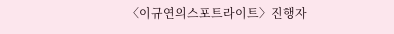〈이규연의스포트라이트〉진행자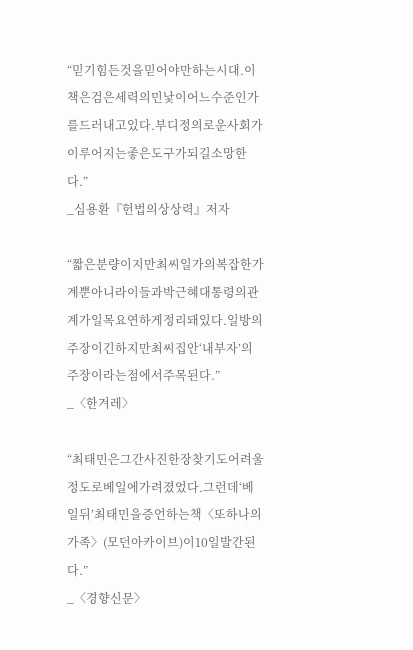“믿기힘든것을믿어야만하는시대.이책은검은세력의민낯이어느수준인가를드러내고있다.부디정의로운사회가이루어지는좋은도구가되길소망한다.”
_심용환『헌법의상상력』저자

“짧은분량이지만최씨일가의복잡한가계뿐아니라이들과박근혜대통령의관계가일목요연하게정리돼있다.일방의주장이긴하지만최씨집안‘내부자’의주장이라는점에서주목된다.”
_〈한겨레〉

“최태민은그간사진한장찾기도어려울정도로베일에가려졌었다.그런데‘베일뒤’최태민을증언하는책〈또하나의가족〉(모던아카이브)이10일발간된다.”
_〈경향신문〉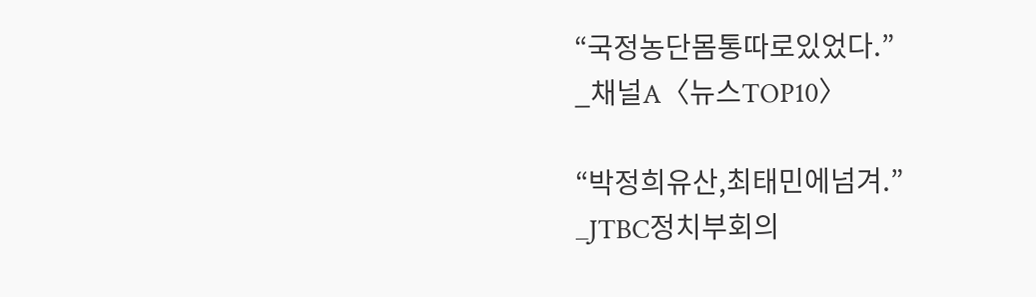“국정농단몸통따로있었다.”
_채널A〈뉴스TOP10〉

“박정희유산,최태민에넘겨.”
_JTBC정치부회의